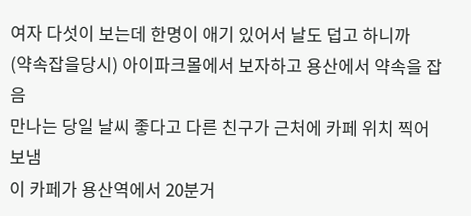여자 다섯이 보는데 한명이 애기 있어서 날도 덥고 하니까
(약속잡을당시) 아이파크몰에서 보자하고 용산에서 약속을 잡음
만나는 당일 날씨 좋다고 다른 친구가 근처에 카페 위치 찍어 보냄
이 카페가 용산역에서 20분거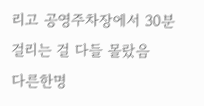리고 공영주차장에서 30분 걸리는 걸 다들 몰랐음
다른한명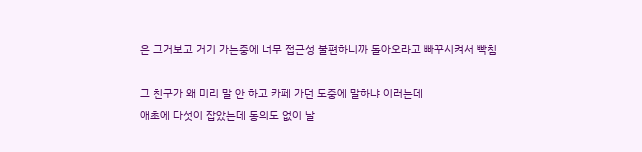은 그거보고 거기 가는중에 너무 접근성 불편하니까 돌아오라고 빠꾸시켜서 빡침

그 친구가 왜 미리 말 안 하고 카페 가던 도중에 말하냐 이러는데
애초에 다섯이 잡았는데 동의도 없이 날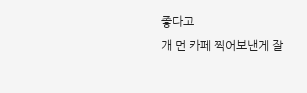좋다고
개 먼 카페 찍어보낸게 잘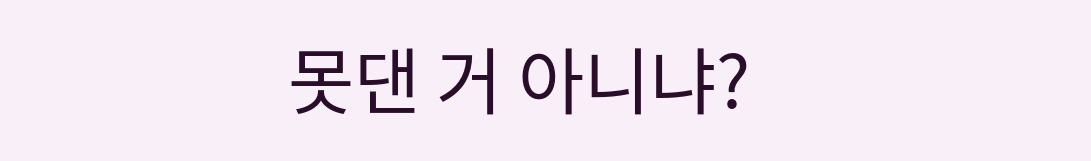못댄 거 아니냐?